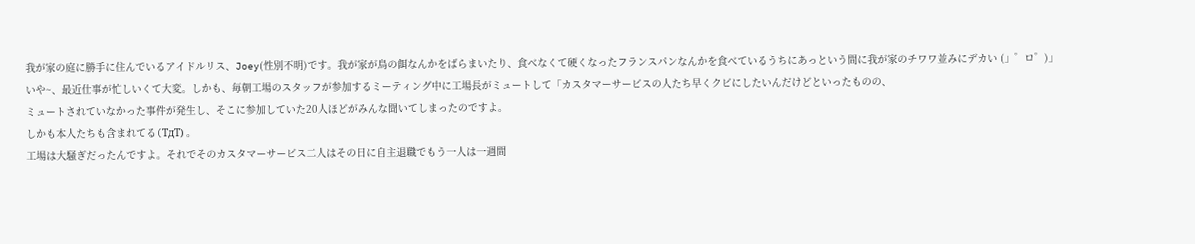我が家の庭に勝手に住んでいるアイドルリス、Joey(性別不明)です。我が家が鳥の餌なんかをばらまいたり、食べなくて硬くなったフランスパンなんかを食べているうちにあっという間に我が家のチワワ並みにデカい (」゜ロ゜)」
いや~、最近仕事が忙しいくて大変。しかも、毎朝工場のスタッフが参加するミーティング中に工場長がミュートして「カスタマーサービスの人たち早くクビにしたいんだけどといったものの、
ミュートされていなかった事件が発生し、そこに参加していた20人ほどがみんな聞いてしまったのですよ。
しかも本人たちも含まれてる(TдT) 。
工場は大騒ぎだったんですよ。それでそのカスタマーサービス二人はその日に自主退職でもう一人は一週間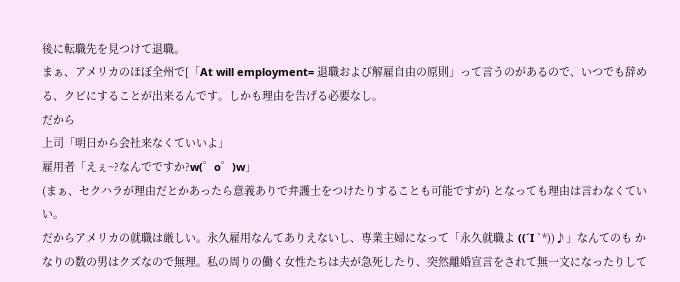後に転職先を見つけて退職。
まぁ、アメリカのほぼ全州で[「At will employment= 退職および解雇自由の原則」って言うのがあるので、いつでも辞める、クビにすることが出来るんです。しかも理由を告げる必要なし。
だから
上司「明日から会社来なくていいよ」
雇用者「えぇ~?なんでですか?w(゜o゜)w」
(まぁ、セクハラが理由だとかあったら意義ありで弁護士をつけたりすることも可能ですが) となっても理由は言わなくていい。
だからアメリカの就職は厳しい。永久雇用なんてありえないし、専業主婦になって「永久就職よ ((´I `*))♪」なんてのも かなりの数の男はクズなので無理。私の周りの働く女性たちは夫が急死したり、突然離婚宣言をされて無一文になったりして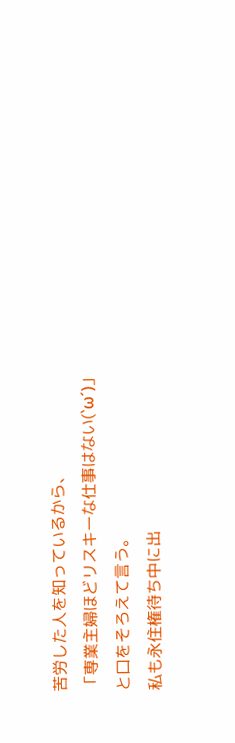苦労した人を知っているから、
「専業主婦ほどリスキーな仕事はない(`ω´)」
と口をそろえて言う。
私も永住権待ち中に出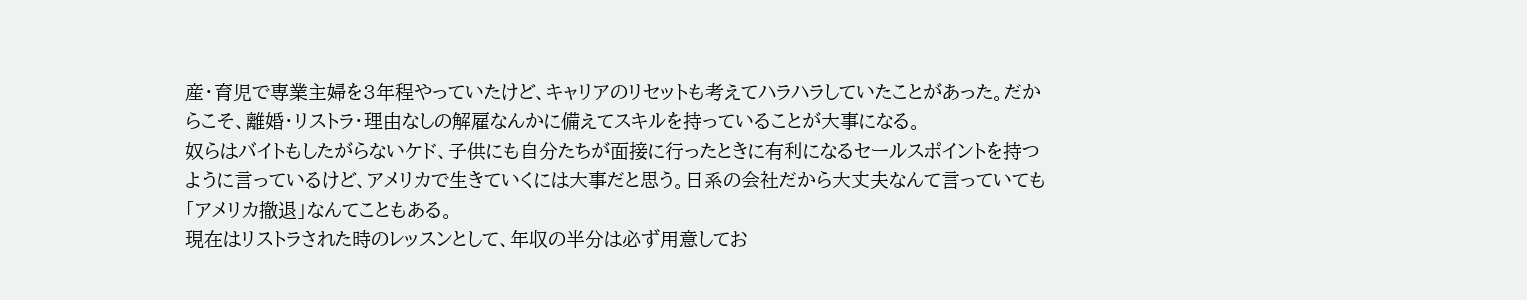産・育児で専業主婦を3年程やっていたけど、キャリアのリセットも考えてハラハラしていたことがあった。だからこそ、離婚・リストラ・理由なしの解雇なんかに備えてスキルを持っていることが大事になる。
奴らはバイトもしたがらないケド、子供にも自分たちが面接に行ったときに有利になるセールスポイントを持つように言っているけど、アメリカで生きていくには大事だと思う。日系の会社だから大丈夫なんて言っていても「アメリカ撤退」なんてこともある。
現在はリストラされた時のレッスンとして、年収の半分は必ず用意してお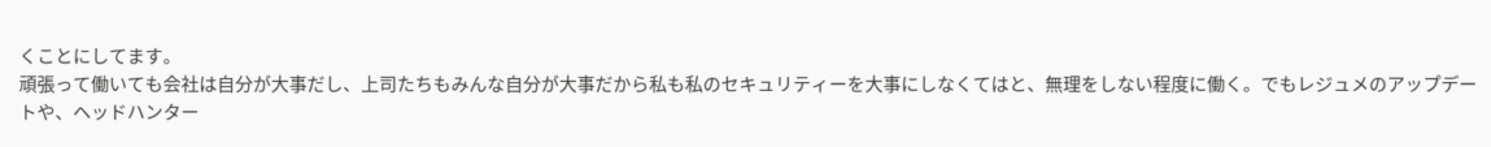くことにしてます。
頑張って働いても会社は自分が大事だし、上司たちもみんな自分が大事だから私も私のセキュリティーを大事にしなくてはと、無理をしない程度に働く。でもレジュメのアップデートや、ヘッドハンター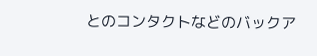とのコンタクトなどのバックア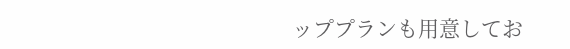ッププランも用意してお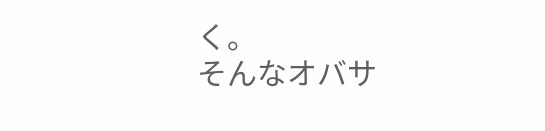く。
そんなオバサ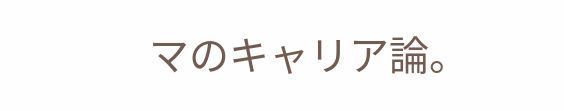マのキャリア論。